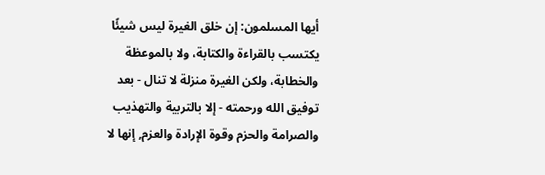أيها المسلمون: إن خلق الغيرة ليس شيئًا يكتسب بالقراءة والكتابة، ولا بالموعظة والخطابة، ولكن الغيرة منزلة لا تنال - بعد توفيق الله ورحمته - إلا بالتربية والتهذيب والصرامة والحزم وقوة الإرادة والعزم, إنها لا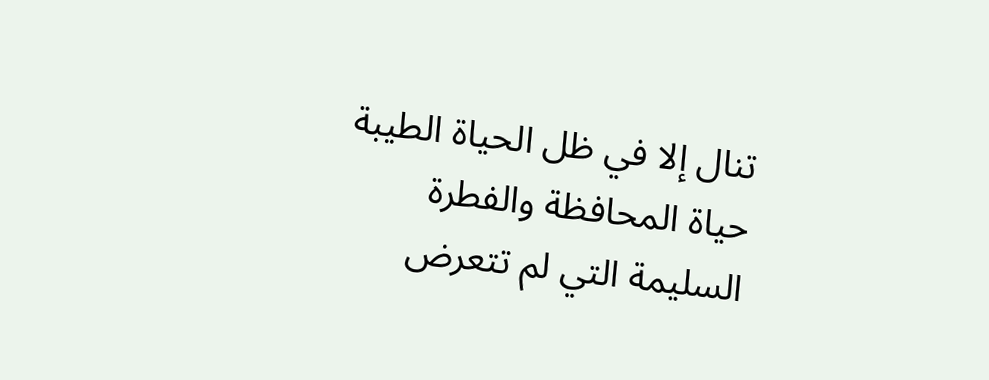تنال إلا في ظل الحياة الطيبة حياة المحافظة والفطرة السليمة التي لم تتعرض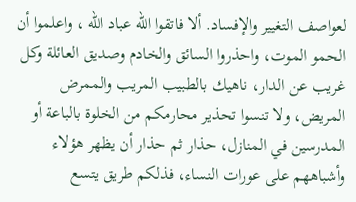لعواصف التغيير والإفساد. ألا فاتقوا الله عباد الله ، واعلموا أن الحمو الموت، واحذروا السائق والخادم وصديق العائلة وكل غريب عن الدار، ناهيك بالطبيب المريب والممرض المريض، ولا تنسوا تحذير محارمكم من الخلوة بالباعة أو المدرسين في المنازل، حذار ثم حذار أن يظهر هؤلاء وأشباههم على عورات النساء، فذلكم طريق يتسع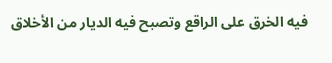فيه الخرق على الراقع وتصبح فيه الديار من الأخلاق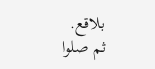بلاقع.
ثم صلوا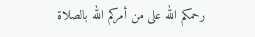رحمكم الله على من أمركم الله بالصلاة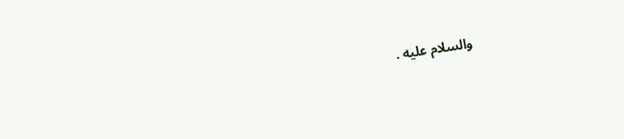والسلام عليه .